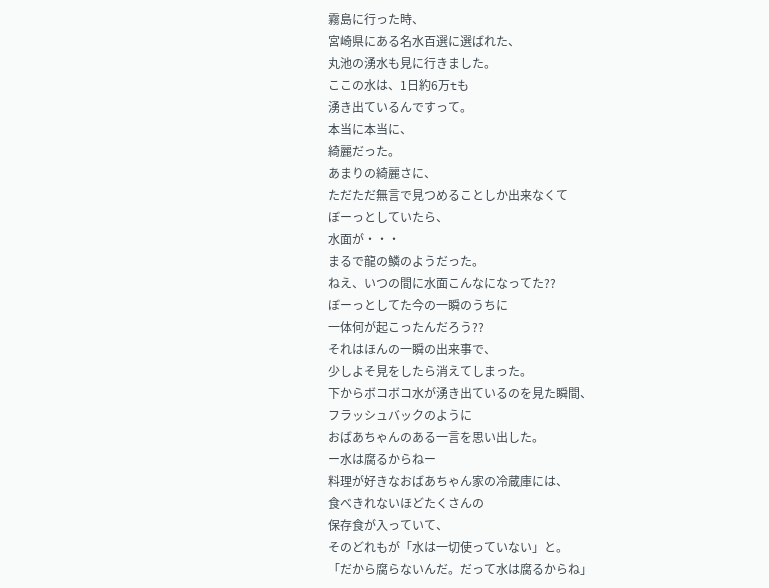霧島に行った時、
宮崎県にある名水百選に選ばれた、
丸池の湧水も見に行きました。
ここの水は、1日約6万tも
湧き出ているんですって。
本当に本当に、
綺麗だった。
あまりの綺麗さに、
ただただ無言で見つめることしか出来なくて
ぼーっとしていたら、
水面が・・・
まるで龍の鱗のようだった。
ねえ、いつの間に水面こんなになってた??
ぼーっとしてた今の一瞬のうちに
一体何が起こったんだろう??
それはほんの一瞬の出来事で、
少しよそ見をしたら消えてしまった。
下からボコボコ水が湧き出ているのを見た瞬間、
フラッシュバックのように
おばあちゃんのある一言を思い出した。
ー水は腐るからねー
料理が好きなおばあちゃん家の冷蔵庫には、
食べきれないほどたくさんの
保存食が入っていて、
そのどれもが「水は一切使っていない」と。
「だから腐らないんだ。だって水は腐るからね」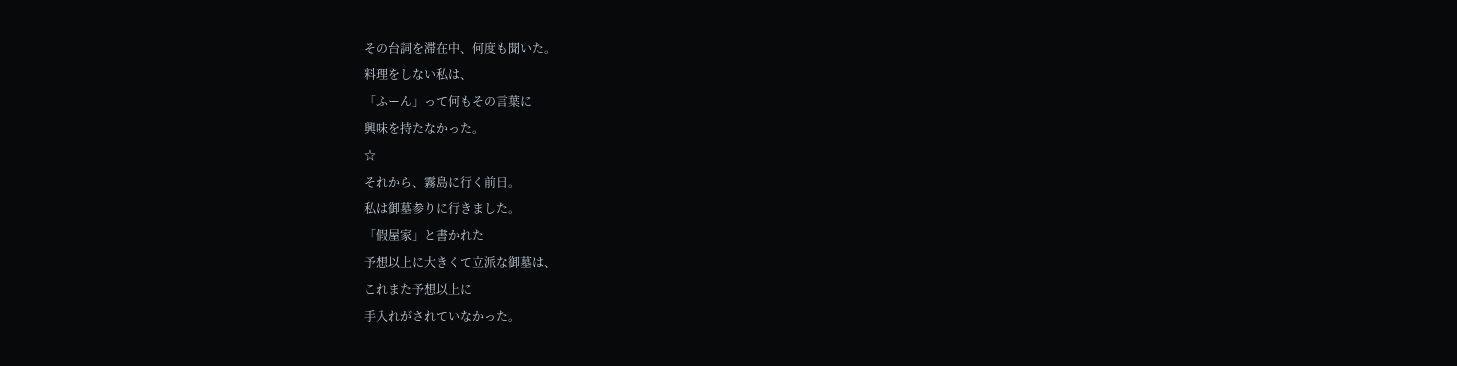その台詞を滞在中、何度も聞いた。
料理をしない私は、
「ふーん」って何もその言葉に
興味を持たなかった。
☆
それから、霧島に行く前日。
私は御墓参りに行きました。
「假屋家」と書かれた
予想以上に大きくて立派な御墓は、
これまた予想以上に
手入れがされていなかった。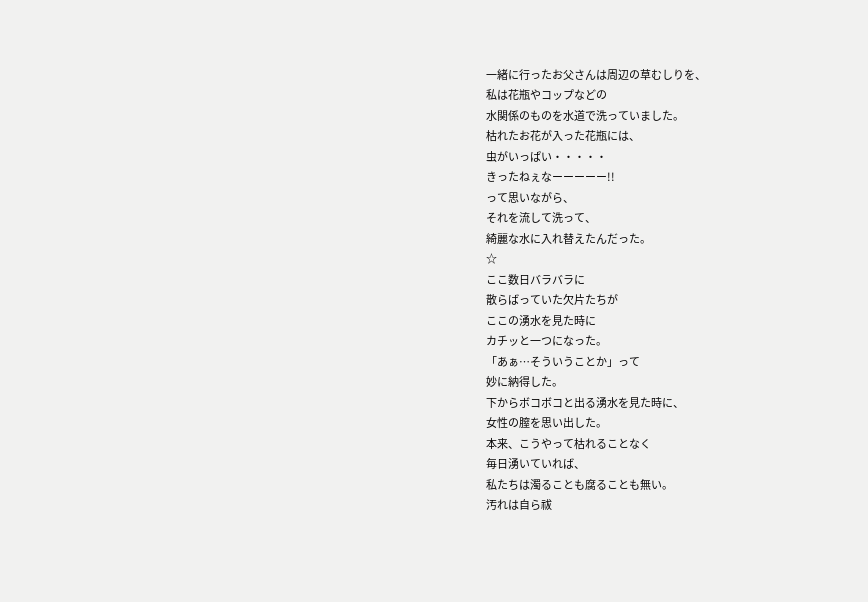一緒に行ったお父さんは周辺の草むしりを、
私は花瓶やコップなどの
水関係のものを水道で洗っていました。
枯れたお花が入った花瓶には、
虫がいっぱい・・・・・
きったねぇなーーーーー!!
って思いながら、
それを流して洗って、
綺麗な水に入れ替えたんだった。
☆
ここ数日バラバラに
散らばっていた欠片たちが
ここの湧水を見た時に
カチッと一つになった。
「あぁ…そういうことか」って
妙に納得した。
下からボコボコと出る湧水を見た時に、
女性の膣を思い出した。
本来、こうやって枯れることなく
毎日湧いていれば、
私たちは濁ることも腐ることも無い。
汚れは自ら祓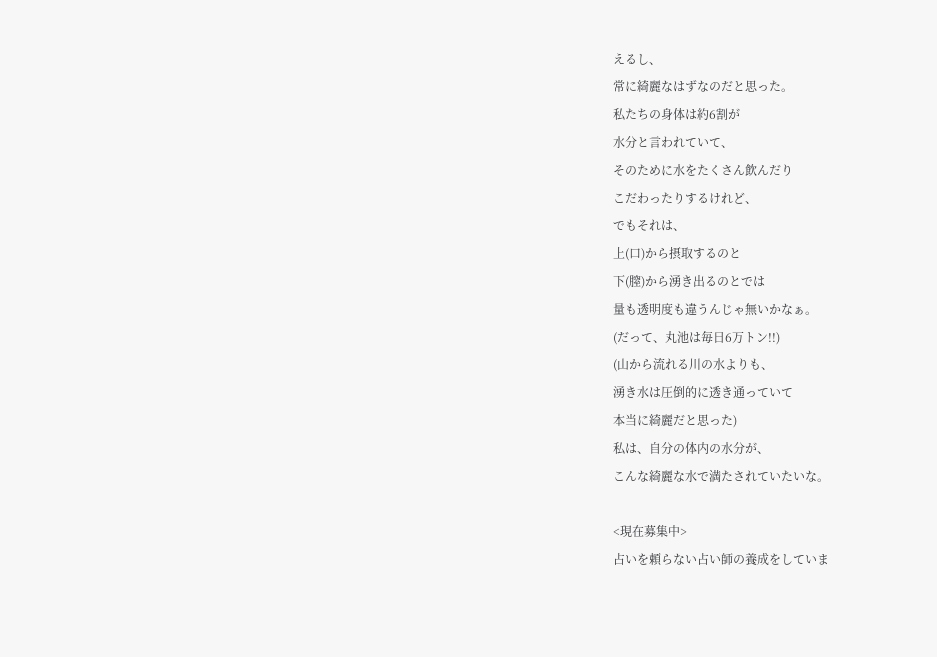えるし、
常に綺麗なはずなのだと思った。
私たちの身体は約6割が
水分と言われていて、
そのために水をたくさん飲んだり
こだわったりするけれど、
でもそれは、
上(口)から摂取するのと
下(膣)から湧き出るのとでは
量も透明度も違うんじゃ無いかなぁ。
(だって、丸池は毎日6万トン!!)
(山から流れる川の水よりも、
湧き水は圧倒的に透き通っていて
本当に綺麗だと思った)
私は、自分の体内の水分が、
こんな綺麗な水で満たされていたいな。

<現在募集中>
占いを頼らない占い師の養成をしていま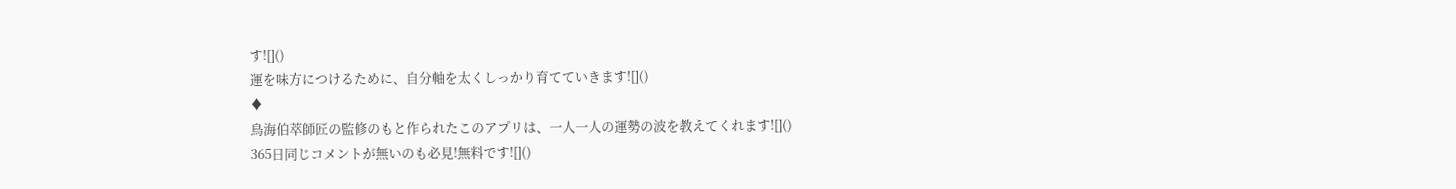す![]()
運を味方につけるために、自分軸を太くしっかり育てていきます![]()
♦
鳥海伯萃師匠の監修のもと作られたこのアプリは、一人一人の運勢の波を教えてくれます![]()
365日同じコメントが無いのも必見!無料です![]()